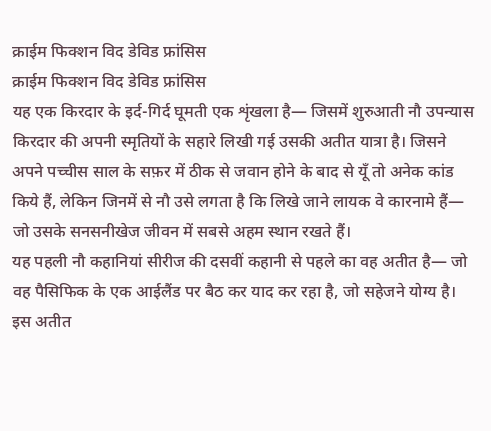क्राईम फिक्शन विद डेविड फ्रांसिस
क्राईम फिक्शन विद डेविड फ्रांसिस
यह एक किरदार के इर्द-गिर्द घूमती एक शृंखला है— जिसमें शुरुआती नौ उपन्यास किरदार की अपनी स्मृतियों के सहारे लिखी गई उसकी अतीत यात्रा है। जिसने अपने पच्चीस साल के सफ़र में ठीक से जवान होने के बाद से यूँ तो अनेक कांड किये हैं, लेकिन जिनमें से नौ उसे लगता है कि लिखे जाने लायक वे कारनामे हैं— जो उसके सनसनीखेज जीवन में सबसे अहम स्थान रखते हैं।
यह पहली नौ कहानियां सीरीज की दसवीं कहानी से पहले का वह अतीत है— जो वह पैसिफिक के एक आईलैंड पर बैठ कर याद कर रहा है, जो सहेजने योग्य है। इस अतीत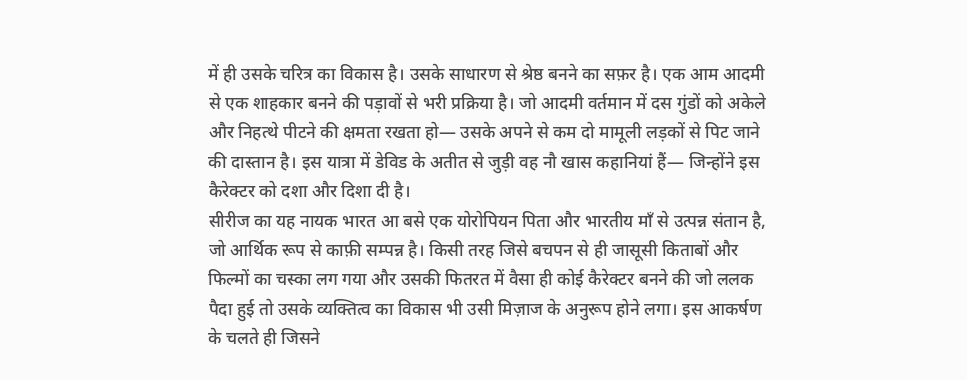में ही उसके चरित्र का विकास है। उसके साधारण से श्रेष्ठ बनने का सफ़र है। एक आम आदमी से एक शाहकार बनने की पड़ावों से भरी प्रक्रिया है। जो आदमी वर्तमान में दस गुंडों को अकेले और निहत्थे पीटने की क्षमता रखता हो— उसके अपने से कम दो मामूली लड़कों से पिट जाने की दास्तान है। इस यात्रा में डेविड के अतीत से जुड़ी वह नौ खास कहानियां हैं— जिन्होंने इस कैरेक्टर को दशा और दिशा दी है।
सीरीज का यह नायक भारत आ बसे एक योरोपियन पिता और भारतीय माँ से उत्पन्न संतान है, जो आर्थिक रूप से काफ़ी सम्पन्न है। किसी तरह जिसे बचपन से ही जासूसी किताबों और फिल्मों का चस्का लग गया और उसकी फितरत में वैसा ही कोई कैरेक्टर बनने की जो ललक पैदा हुई तो उसके व्यक्तित्व का विकास भी उसी मिज़ाज के अनुरूप होने लगा। इस आकर्षण के चलते ही जिसने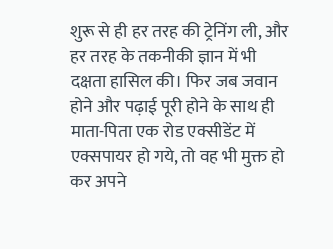शुरू से ही हर तरह की ट्रेनिंग ली, और हर तरह के तकनीकी ज्ञान में भी दक्षता हासिल की। फिर जब जवान होने और पढ़ाई पूरी होने के साथ ही माता-पिता एक रोड एक्सीडेंट में एक्सपायर हो गये, तो वह भी मुक्त हो कर अपने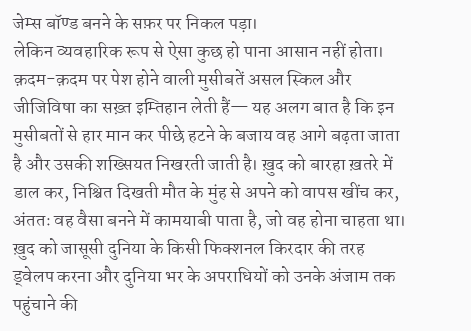जेम्स बॉण्ड बनने के सफ़र पर निकल पड़ा।
लेकिन व्यवहारिक रूप से ऐसा कुछ हो पाना आसान नहीं होता। क़दम-क़दम पर पेश होने वाली मुसीबतें असल स्किल और जीजिविषा का सख़्त इम्तिहान लेती हैं— यह अलग बात है कि इन मुसीबतों से हार मान कर पीछे हटने के बजाय वह आगे बढ़ता जाता है और उसकी शख्सियत निखरती जाती है। ख़ुद को बारहा ख़तरे में डाल कर, निश्चित दिखती मौत के मुंह से अपने को वापस खींच कर, अंततः वह वैसा बनने में कामयाबी पाता है, जो वह होना चाहता था। ख़ुद को जासूसी दुनिया के किसी फिक्शनल किरदार की तरह ड्वेलप करना और दुनिया भर के अपराधियों को उनके अंजाम तक पहुंचाने की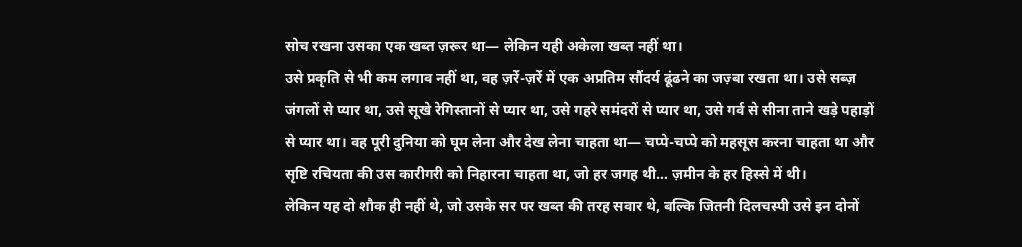सोच रखना उसका एक खब्त ज़रूर था— लेकिन यही अकेला खब्त नहीं था।
उसे प्रकृति से भी कम लगाव नहीं था, वह ज़र्रे-ज़र्रे में एक अप्रतिम सौंदर्य ढूंढने का जज़्बा रखता था। उसे सब्ज़ जंगलों से प्यार था, उसे सूखे रेगिस्तानों से प्यार था, उसे गहरे समंदरों से प्यार था, उसे गर्व से सीना ताने खड़े पहाड़ों से प्यार था। वह पूरी दुनिया को घूम लेना और देख लेना चाहता था— चप्पे-चप्पे को महसूस करना चाहता था और सृष्टि रचियता की उस कारीगरी को निहारना चाहता था, जो हर जगह थी… ज़मीन के हर हिस्से में थी।
लेकिन यह दो शौक ही नहीं थे, जो उसके सर पर खब्त की तरह सवार थे, बल्कि जितनी दिलचस्पी उसे इन दोनों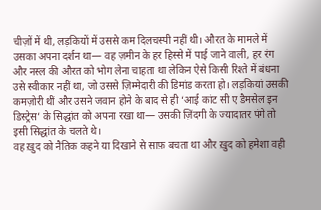चीज़ों में थी, लड़कियों में उससे कम दिलचस्पी नहीं थी। औरत के मामले में उसका अपना दर्शन था— वह ज़मीन के हर हिस्से में पाई जाने वाली, हर रंग और नस्ल की औरत को भोग लेना चाहता था लेकिन ऐसे किसी रिश्ते में बंधना उसे स्वीकार नहीं था, जो उससे ज़िम्मेदारी की डिमांड करता हो। लड़कियां उसकी कमज़ोरी थीं और उसने जवान होने के बाद से ही ‘आई कांट सी ए डैमसेल इन डिस्ट्रेस’ के सिद्धांत को अपना रखा था— उसकी ज़िंदगी के ज्यादातर पंगे तो इसी सिद्धांत के चलते थे।
वह ख़ुद को नैतिक कहने या दिखाने से साफ़ बचता था और ख़ुद को हमेशा वही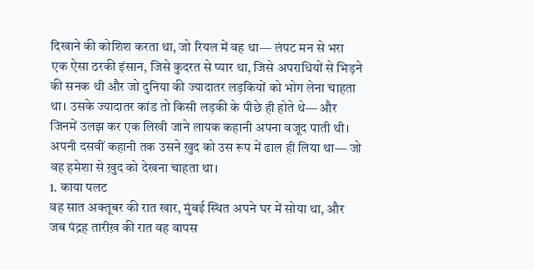दिखाने की कोशिश करता था, जो रियल में वह था— लंपट मन से भरा एक ऐसा ठरकी इंसान, जिसे कुदरत से प्यार था, जिसे अपराधियों से भिड़ने की सनक थी और जो दुनिया की ज्यादातर लड़कियों को भोग लेना चाहता था। उसके ज्यादातर कांड तो किसी लड़की के पीछे ही होते थे— और जिनमें उलझ कर एक लिखी जाने लायक कहानी अपना वजूद पाती थी। अपनी दसवीं कहानी तक उसने ख़ुद को उस रूप में ढाल ही लिया था— जो वह हमेशा से ख़ुद को देखना चाहता था।
1. काया पलट
वह सात अक्तूबर की रात खार, मुंबई स्थित अपने घर में सोया था, और जब पंद्रह तारीख़ की रात वह वापस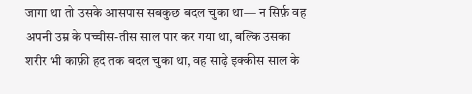जागा था तो उसके आसपास सबकुछ बदल चुका था— न सिर्फ़ वह अपनी उम्र के पच्चीस-तीस साल पार कर गया था, बल्कि उसका शरीर भी काफ़ी हद तक बदल चुका था, वह साढ़े इक्कीस साल के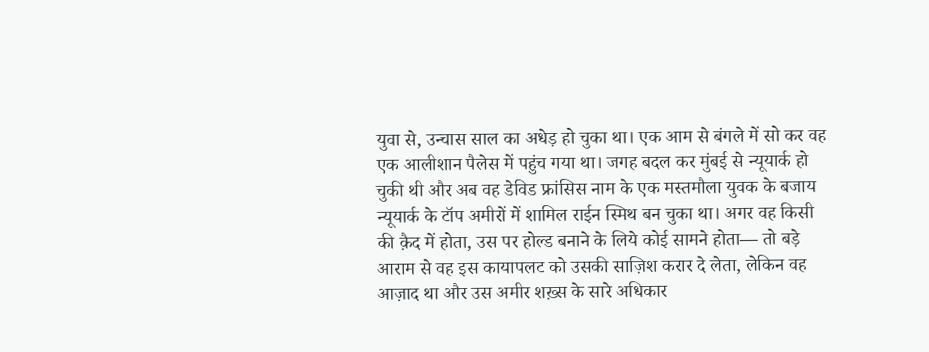युवा से, उन्चास साल का अधेड़ हो चुका था। एक आम से बंगले में सो कर वह एक आलीशान पैलेस में पहुंच गया था। जगह बदल कर मुंबई से न्यूयार्क हो चुकी थी और अब वह डेविड फ्रांसिस नाम के एक मस्तमौला युवक के बजाय न्यूयार्क के टॉप अमीरों में शामिल राईन स्मिथ बन चुका था। अगर वह किसी की क़ैद में होता, उस पर होल्ड बनाने के लिये कोई सामने होता— तो बड़े आराम से वह इस कायापलट को उसकी साज़िश करार दे लेता, लेकिन वह आज़ाद था और उस अमीर शख़्स के सारे अधिकार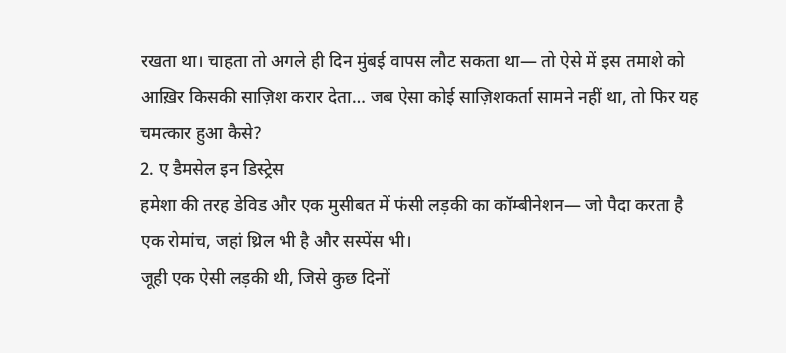रखता था। चाहता तो अगले ही दिन मुंबई वापस लौट सकता था— तो ऐसे में इस तमाशे को आख़िर किसकी साज़िश करार देता… जब ऐसा कोई साज़िशकर्ता सामने नहीं था, तो फिर यह चमत्कार हुआ कैसे?
2. ए डैमसेल इन डिस्ट्रेस
हमेशा की तरह डेविड और एक मुसीबत में फंसी लड़की का कॉम्बीनेशन— जो पैदा करता है एक रोमांच, जहां थ्रिल भी है और सस्पेंस भी।
जूही एक ऐसी लड़की थी, जिसे कुछ दिनों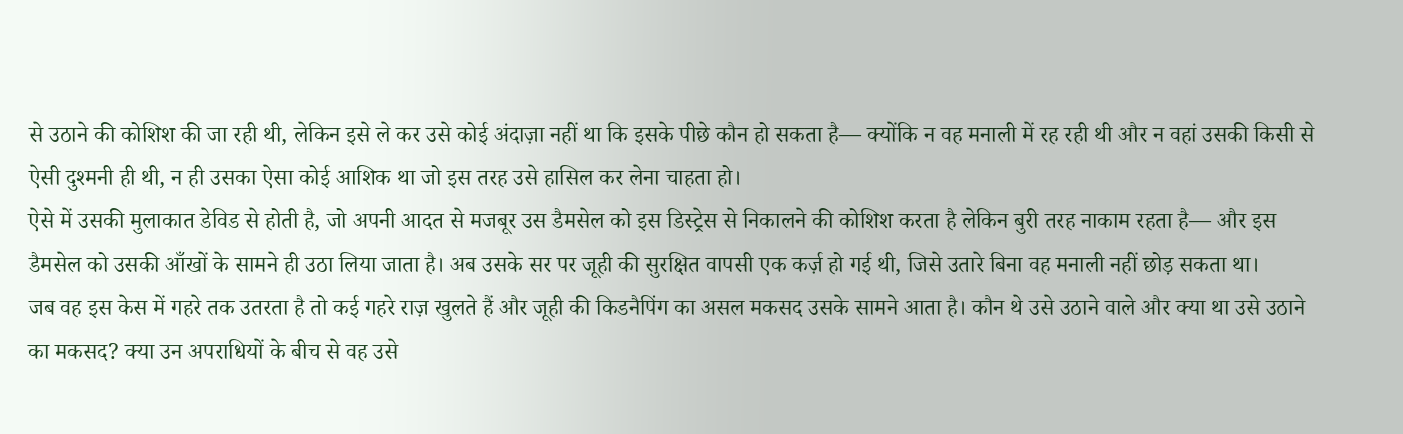से उठाने की कोशिश की जा रही थी, लेकिन इसे ले कर उसे कोई अंदाज़ा नहीं था कि इसके पीछे कौन हो सकता है— क्योंकि न वह मनाली में रह रही थी और न वहां उसकी किसी से ऐसी दुश्मनी ही थी, न ही उसका ऐसा कोई आशिक था जो इस तरह उसे हासिल कर लेना चाहता हो।
ऐसे में उसकी मुलाकात डेविड से होती है, जो अपनी आदत से मजबूर उस डैमसेल को इस डिस्ट्रेस से निकालने की कोशिश करता है लेकिन बुरी तरह नाकाम रहता है— और इस डैमसेल को उसकी आँखों के सामने ही उठा लिया जाता है। अब उसके सर पर जूही की सुरक्षित वापसी एक कर्ज़ हो गई थी, जिसे उतारे बिना वह मनाली नहीं छोड़ सकता था।
जब वह इस केस में गहरे तक उतरता है तो कई गहरे राज़ खुलते हैं और जूही की किडनैपिंग का असल मकसद उसके सामने आता है। कौन थे उसे उठाने वाले और क्या था उसे उठाने का मकसद? क्या उन अपराधियों के बीच से वह उसे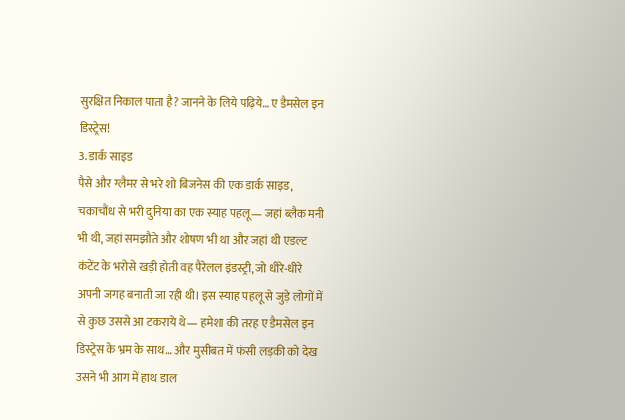सुरक्षित निकाल पाता है? जानने के लिये पढ़िये… ए डैमसेल इन डिस्ट्रेस!
3. डार्क साइड
पैसे और ग्लैमर से भरे शो बिजनेस की एक डार्क साइड, चकाचौंध से भरी दुनिया का एक स्याह पहलू— जहां ब्लैक मनी भी थी, जहां समझौते और शोषण भी था और जहां थी एडल्ट कंटेंट के भरोसे खड़ी होती वह पैरेलल इंडस्ट्री, जो धीरे-धीरे अपनी जगह बनाती जा रही थी। इस स्याह पहलू से जुड़े लोगों में से कुछ उससे आ टकराये थे— हमेशा की तरह ए डैमसेल इन डिस्ट्रेस के भ्रम के साथ… और मुसीबत में फंसी लड़की को देख उसने भी आग में हाथ डाल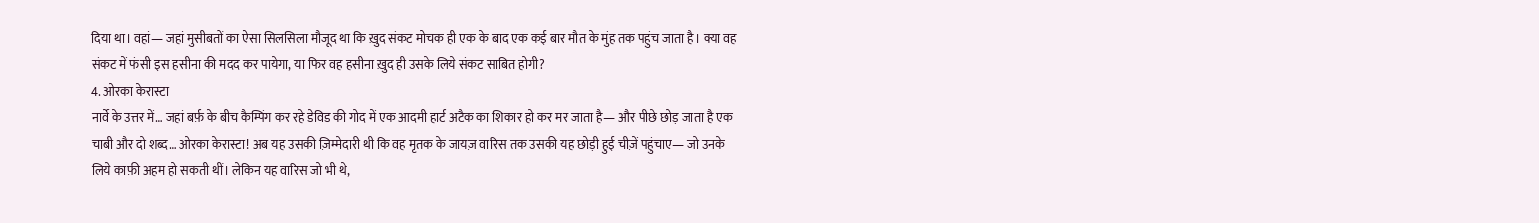दिया था। वहां— जहां मुसीबतों का ऐसा सिलसिला मौजूद था कि ख़ुद संकट मोचक ही एक के बाद एक कई बार मौत के मुंह तक पहुंच जाता है। क्या वह संकट में फंसी इस हसीना की मदद कर पायेगा, या फिर वह हसीना ख़ुद ही उसके लिये संकट साबित होगी?
4. ओरका केरास्टा
नार्वे के उत्तर में… जहां बर्फ़ के बीच कैम्पिंग कर रहे डेविड की गोद में एक आदमी हार्ट अटैक का शिकार हो कर मर जाता है— और पीछे छोड़ जाता है एक चाबी और दो शब्द… ओरका केरास्टा! अब यह उसकी ज़िम्मेदारी थी कि वह मृतक के जायज़ वारिस तक उसकी यह छोड़ी हुई चीज़ें पहुंचाए— जो उनके लिये काफ़ी अहम हो सकती थीं। लेकिन यह वारिस जो भी थे,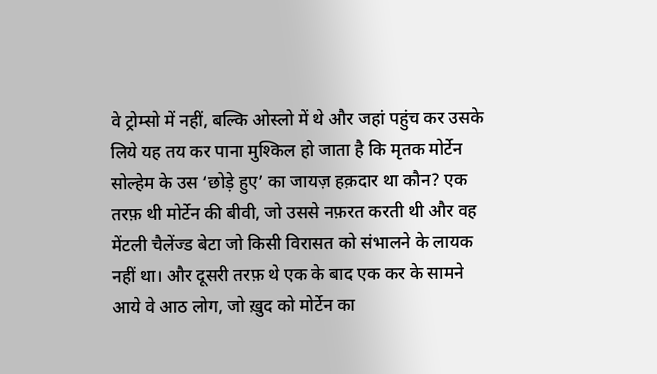वे ट्रोम्सो में नहीं, बल्कि ओस्लो में थे और जहां पहुंच कर उसके लिये यह तय कर पाना मुश्किल हो जाता है कि मृतक मोर्टेन सोल्हेम के उस ‘छोड़े हुए’ का जायज़ हक़दार था कौन? एक तरफ़ थी मोर्टेन की बीवी, जो उससे नफ़रत करती थी और वह मेंटली चैलेंज्ड बेटा जो किसी विरासत को संभालने के लायक नहीं था। और दूसरी तरफ़ थे एक के बाद एक कर के सामने आये वे आठ लोग, जो ख़ुद को मोर्टेन का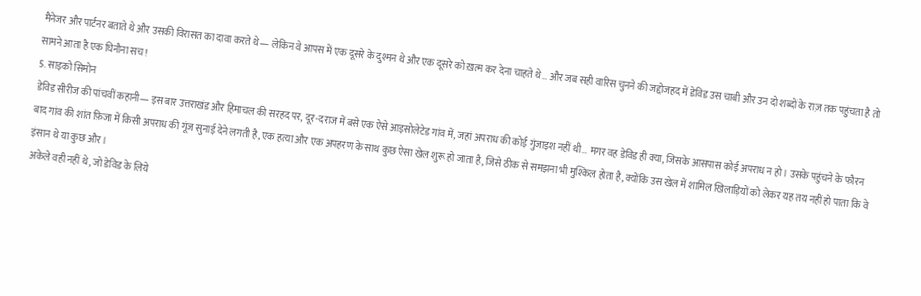मैनेजर और पार्टनर बताते थे और उसकी विरासत का दावा करते थे— लेकिन वे आपस में एक दूसरे के दुश्मन थे और एक दूसरे को ख़त्म कर देना चाहते थे… और जब सही वारिस चुनने की जद्दोजहद में डेविड उस चाबी और उन दो शब्दों के राज़ तक पहुंचता है तो सामने आता है एक घिनौना सच!
5. साइको सिमोन
डेविड सीरीज की पांचवीं कहानी— इस बार उत्तराखंड और हिमाचल की सरहद पर, दूर-दराज में बसे एक ऐसे आइसोलेटेड गांव में, जहां अपराध की कोई गुंजाइश नहीं थी… मगर वह डेविड ही क्या, जिसके आसपास कोई अपराध न हो। उसके पहुंचने के फौरन बाद गांव की शांत फ़िजा में किसी अपराध की गूंज सुनाई देने लगती है, एक हत्या और एक अपहरण के साथ कुछ ऐसा खेल शुरू हो जाता है, जिसे ठीक से समझना भी मुश्किल होता है, क्योंकि उस खेल में शामिल खिलाड़ियों को लेकर यह तय नहीं हो पाता कि वे इंसान थे या कुछ और।
अकेले वही नहीं थे, जो डेविड के लिये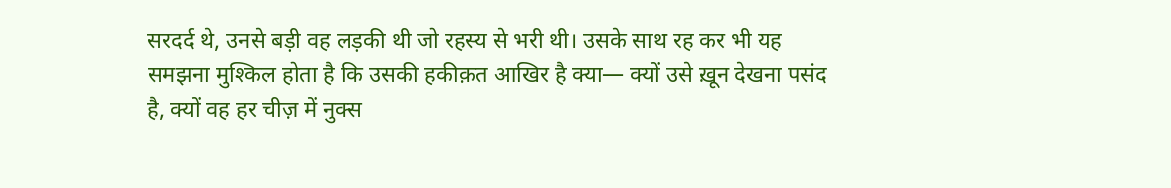सरदर्द थे, उनसे बड़ी वह लड़की थी जो रहस्य से भरी थी। उसके साथ रह कर भी यह समझना मुश्किल होता है कि उसकी हकीक़त आखिर है क्या— क्यों उसे ख़ून देखना पसंद है, क्यों वह हर चीज़ में नुक्स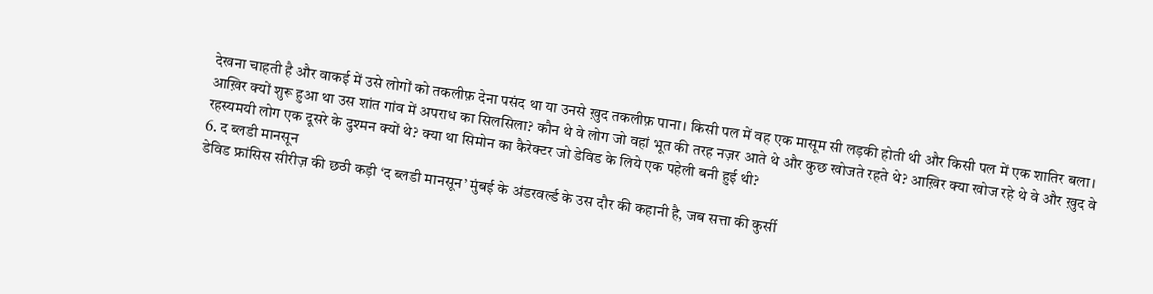देखना चाहती है और वाकई में उसे लोगों को तकलीफ़ देना पसंद था या उनसे ख़ुद तकलीफ़ पाना। किसी पल में वह एक मासूम सी लड़की होती थी और किसी पल में एक शातिर बला।
आख़िर क्यों शुरू हुआ था उस शांत गांव में अपराध का सिलसिला? कौन थे वे लोग जो वहां भूत की तरह नज़र आते थे और कुछ खोजते रहते थे? आख़िर क्या खोज रहे थे वे और ख़ुद वे रहस्यमयी लोग एक दूसरे के दुश्मन क्यों थे? क्या था सिमोन का कैरेक्टर जो डेविड के लिये एक पहेली बनी हुई थी?
6. द ब्लडी मानसून
डेविड फ्रांसिस सीरीज़ की छठी कड़ी ‘द ब्लडी मानसून’ मुंबई के अंडरवर्ल्ड के उस दौर की कहानी है, जब सत्ता की कुर्सी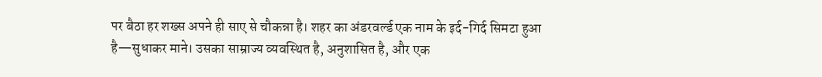पर बैठा हर शख्स अपने ही साए से चौकन्ना है। शहर का अंडरवर्ल्ड एक नाम के इर्द-गिर्द सिमटा हुआ है—सुधाकर माने। उसका साम्राज्य व्यवस्थित है, अनुशासित है, और एक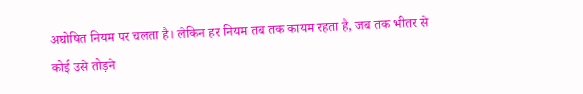अघोषित नियम पर चलता है। लेकिन हर नियम तब तक कायम रहता है, जब तक भीतर से कोई उसे तोड़ने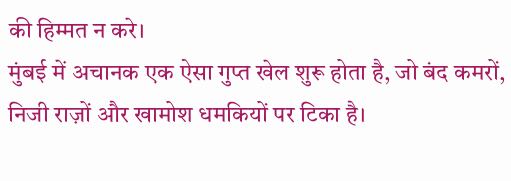की हिम्मत न करे।
मुंबई में अचानक एक ऐसा गुप्त खेल शुरू होता है, जो बंद कमरों, निजी राज़ों और खामोश धमकियों पर टिका है।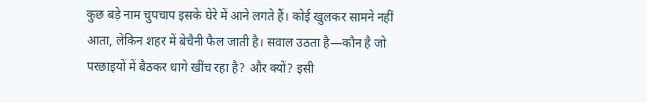कुछ बड़े नाम चुपचाप इसके घेरे में आने लगते हैं। कोई खुलकर सामने नहीं आता, लेकिन शहर में बेचैनी फैल जाती है। सवाल उठता है—कौन है जो परछाइयों में बैठकर धागे खींच रहा है? और क्यों? इसी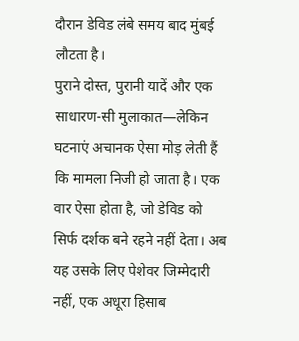दौरान डेविड लंबे समय बाद मुंबई लौटता है।
पुराने दोस्त, पुरानी यादें और एक साधारण-सी मुलाकात—लेकिन घटनाएं अचानक ऐसा मोड़ लेती हैं कि मामला निजी हो जाता है। एक वार ऐसा होता है, जो डेविड को सिर्फ दर्शक बने रहने नहीं देता। अब यह उसके लिए पेशेवर जिम्मेदारी नहीं, एक अधूरा हिसाब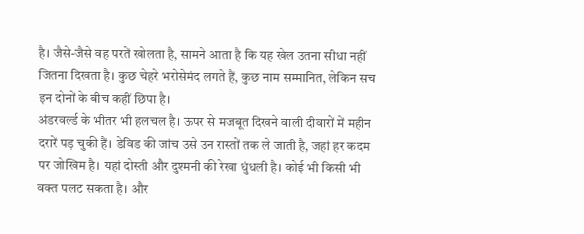है। जैसे-जैसे वह परतें खोलता है, सामने आता है कि यह खेल उतना सीधा नहीं जितना दिखता है। कुछ चेहरे भरोसेमंद लगते हैं, कुछ नाम सम्मानित, लेकिन सच इन दोनों के बीच कहीं छिपा है।
अंडरवर्ल्ड के भीतर भी हलचल है। ऊपर से मजबूत दिखने वाली दीवारों में महीन दरारें पड़ चुकी हैं। डेविड की जांच उसे उन रास्तों तक ले जाती है, जहां हर कदम पर जोखिम है। यहां दोस्ती और दुश्मनी की रेखा धुंधली है। कोई भी किसी भी वक्त पलट सकता है। और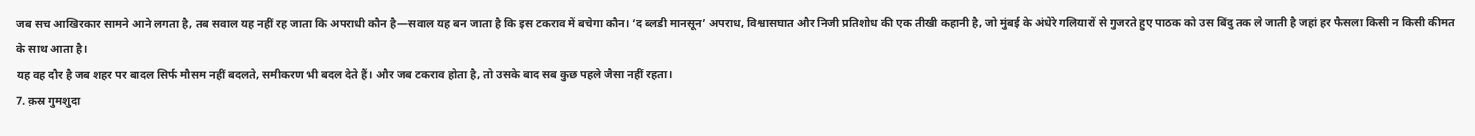जब सच आखिरकार सामने आने लगता है, तब सवाल यह नहीं रह जाता कि अपराधी कौन है—सवाल यह बन जाता है कि इस टकराव में बचेगा कौन। ‘द ब्लडी मानसून’ अपराध, विश्वासघात और निजी प्रतिशोध की एक तीखी कहानी है, जो मुंबई के अंधेरे गलियारों से गुजरते हुए पाठक को उस बिंदु तक ले जाती है जहां हर फैसला किसी न किसी कीमत के साथ आता है।
यह वह दौर है जब शहर पर बादल सिर्फ मौसम नहीं बदलते, समीकरण भी बदल देते हैं। और जब टकराव होता है, तो उसके बाद सब कुछ पहले जैसा नहीं रहता।
7. क़स्र गुमशुदा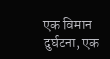एक विमान दुर्घटना, एक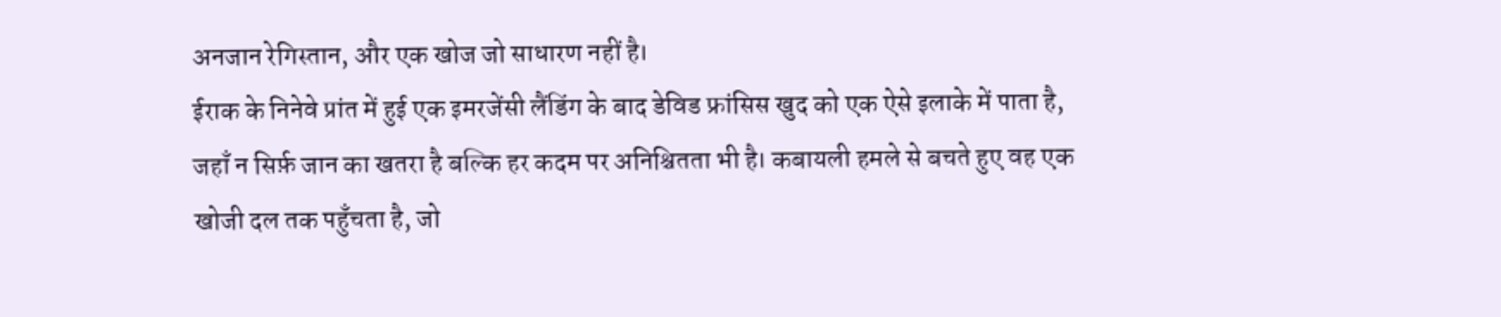अनजान रेगिस्तान, और एक खोज जो साधारण नहीं है।
ईराक के निनेवे प्रांत में हुई एक इमरजेंसी लैंडिंग के बाद डेविड फ्रांसिस खुद को एक ऐसे इलाके में पाता है, जहाँ न सिर्फ़ जान का खतरा है बल्कि हर कदम पर अनिश्चितता भी है। कबायली हमले से बचते हुए वह एक खोजी दल तक पहुँचता है, जो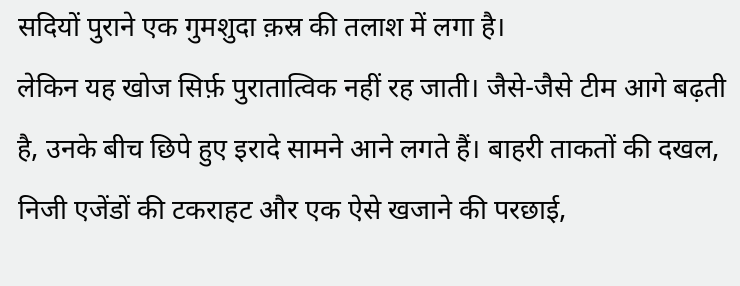सदियों पुराने एक गुमशुदा क़स्र की तलाश में लगा है।
लेकिन यह खोज सिर्फ़ पुरातात्विक नहीं रह जाती। जैसे-जैसे टीम आगे बढ़ती है, उनके बीच छिपे हुए इरादे सामने आने लगते हैं। बाहरी ताकतों की दखल, निजी एजेंडों की टकराहट और एक ऐसे खजाने की परछाई,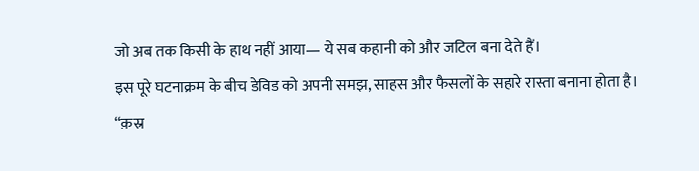जो अब तक किसी के हाथ नहीं आया— ये सब कहानी को और जटिल बना देते हैं।
इस पूरे घटनाक्रम के बीच डेविड को अपनी समझ, साहस और फैसलों के सहारे रास्ता बनाना होता है।
“क़स्र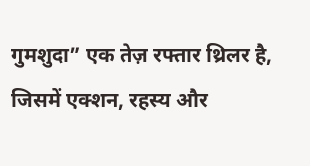गुमशुदा” एक तेज़ रफ्तार थ्रिलर है, जिसमें एक्शन, रहस्य और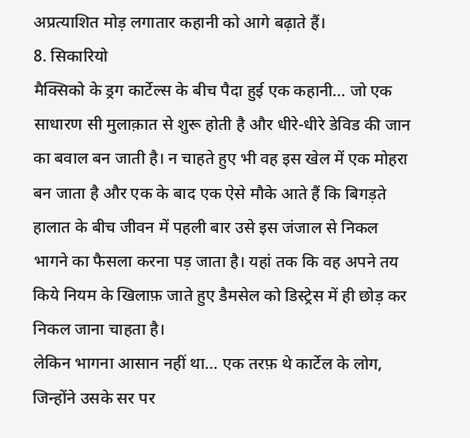अप्रत्याशित मोड़ लगातार कहानी को आगे बढ़ाते हैं।
8. सिकारियो
मैक्सिको के ड्रग कार्टेल्स के बीच पैदा हुई एक कहानी… जो एक साधारण सी मुलाक़ात से शुरू होती है और धीरे-धीरे डेविड की जान का बवाल बन जाती है। न चाहते हुए भी वह इस खेल में एक मोहरा बन जाता है और एक के बाद एक ऐसे मौके आते हैं कि बिगड़ते हालात के बीच जीवन में पहली बार उसे इस जंजाल से निकल भागने का फैसला करना पड़ जाता है। यहां तक कि वह अपने तय किये नियम के खिलाफ़ जाते हुए डैमसेल को डिस्ट्रेस में ही छोड़ कर निकल जाना चाहता है।
लेकिन भागना आसान नहीं था… एक तरफ़ थे कार्टेल के लोग, जिन्होंने उसके सर पर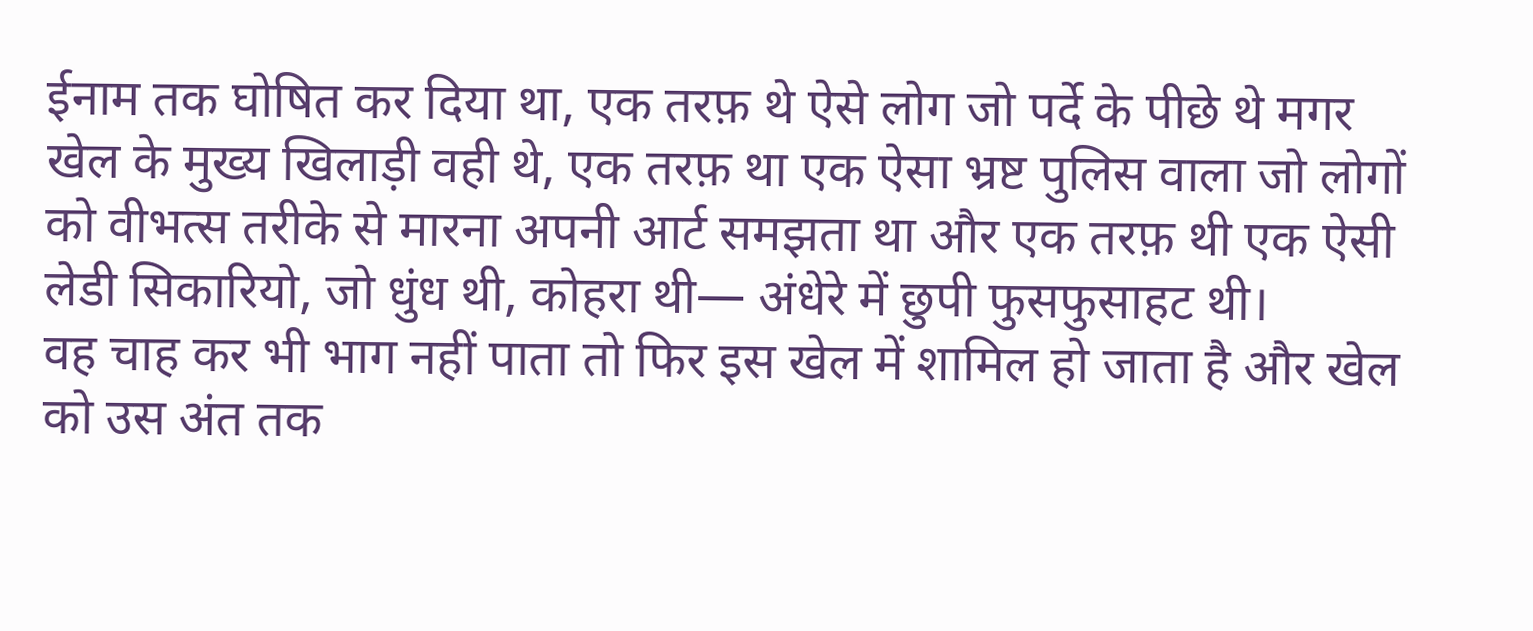ईनाम तक घोषित कर दिया था, एक तरफ़ थे ऐसे लोग जो पर्दे के पीछे थे मगर खेल के मुख्य खिलाड़ी वही थे, एक तरफ़ था एक ऐसा भ्रष्ट पुलिस वाला जो लोगों को वीभत्स तरीके से मारना अपनी आर्ट समझता था और एक तरफ़ थी एक ऐसी लेडी सिकारियो, जो धुंध थी, कोहरा थी— अंधेरे में छुपी फुसफुसाहट थी।
वह चाह कर भी भाग नहीं पाता तो फिर इस खेल में शामिल हो जाता है और खेल को उस अंत तक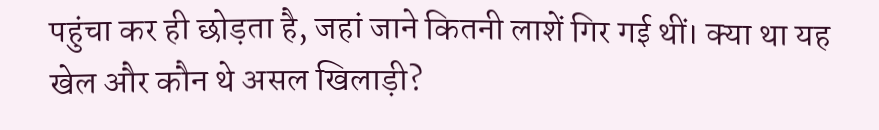पहुंचा कर ही छोड़ता है, जहां जाने कितनी लाशें गिर गई थीं। क्या था यह खेल और कौन थे असल खिलाड़ी?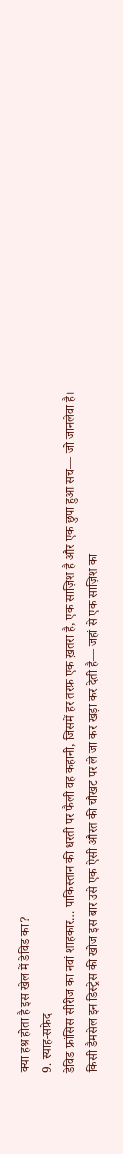क्या हश्र होता है इस खेल में डेविड का?
9. स्याह-सफ़ेद
डेविड फ्रांसिस सीरीज का नवां शाहकार… पाकिस्तान की धरती पर फैली वह कहानी, जिसमें हर तरफ़ एक ख़तरा है, एक साज़िश है और एक छुपा हुआ सच— जो जानलेवा है।
किसी डैमसेल इन डिस्ट्रेस की खोज इस बार उसे एक ऐसी औरत की चौखट पर ले जा कर खड़ा कर देती है— जहां से एक साज़िश का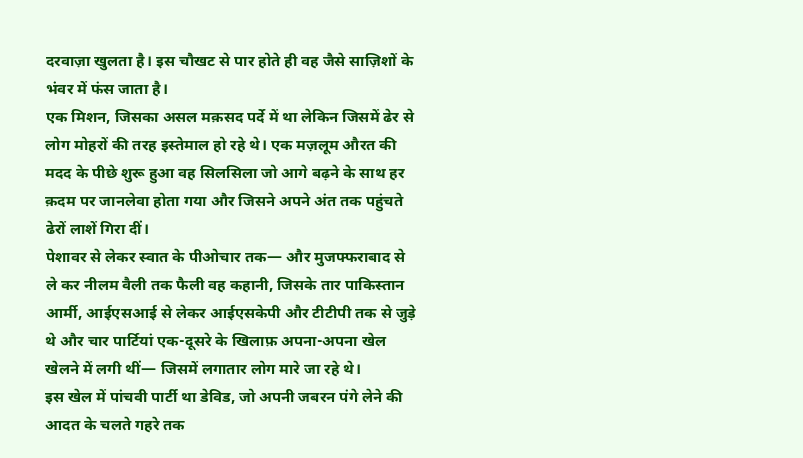दरवाज़ा खुलता है। इस चौखट से पार होते ही वह जैसे साज़िशों के भंवर में फंस जाता है।
एक मिशन, जिसका असल मक़सद पर्दे में था लेकिन जिसमें ढेर से लोग मोहरों की तरह इस्तेमाल हो रहे थे। एक मज़लूम औरत की मदद के पीछे शुरू हुआ वह सिलसिला जो आगे बढ़ने के साथ हर क़दम पर जानलेवा होता गया और जिसने अपने अंत तक पहुंचते ढेरों लाशें गिरा दीं।
पेशावर से लेकर स्वात के पीओचार तक— और मुजफ्फराबाद से ले कर नीलम वैली तक फैली वह कहानी, जिसके तार पाकिस्तान आर्मी, आईएसआई से लेकर आईएसकेपी और टीटीपी तक से जुड़े थे और चार पार्टियां एक-दूसरे के खिलाफ़ अपना-अपना खेल खेलने में लगी थीं— जिसमें लगातार लोग मारे जा रहे थे।
इस खेल में पांचवी पार्टी था डेविड, जो अपनी जबरन पंगे लेने की आदत के चलते गहरे तक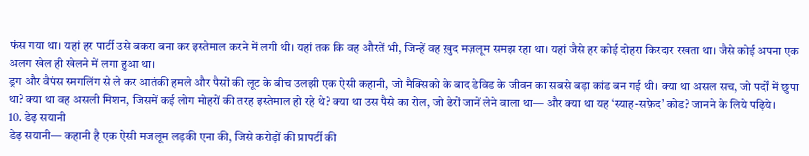फंस गया था। यहां हर पार्टी उसे बकरा बना कर इस्तेमाल करने में लगी थी। यहां तक कि वह औरतें भी, जिन्हें वह ख़ुद मज़लूम समझ रहा था। यहां जैसे हर कोई दोहरा किरदार रखता था। जैसे कोई अपना एक अलग खेल ही खेलने में लगा हुआ था।
ड्रग और वैपंस स्मगलिंग से ले कर आतंकी हमले और पैसों की लूट के बीच उलझी एक ऐसी कहानी, जो मैक्सिको के बाद डेविड के जीवन का सबसे बड़ा कांड बन गई थी। क्या था असल सच, जो पर्दों में छुपा था? क्या था वह असली मिशन, जिसमें कई लोग मोहरों की तरह इस्तेमाल हो रहे थे? क्या था उस पैसे का रोल, जो ढेरों जानें लेने वाला था— और क्या था यह ‘स्याह-सफ़ेद’ कोड? जानने के लिये पढ़िये।
10. डेढ़ सयानी
डेढ़ सयानी— कहानी है एक ऐसी मजलूम लड़की एना की, जिसे करोड़ों की प्रापर्टी की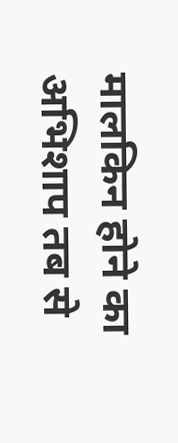मालकिन होने का अभिशाप तब से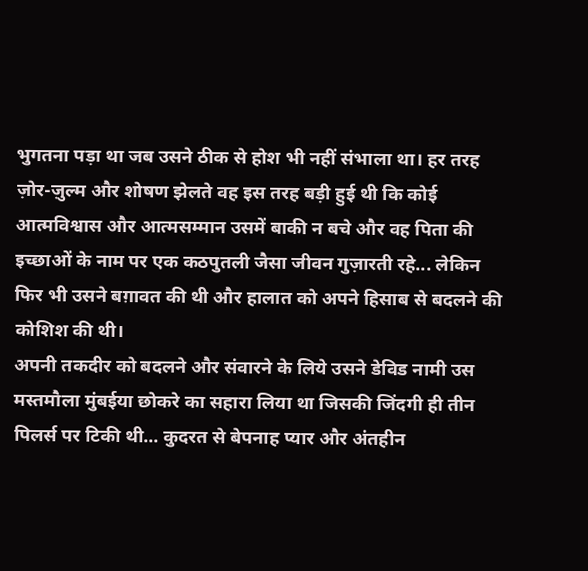भुगतना पड़ा था जब उसने ठीक से होश भी नहीं संभाला था। हर तरह ज़ोर-ज़ुल्म और शोषण झेलते वह इस तरह बड़ी हुई थी कि कोई आत्मविश्वास और आत्मसम्मान उसमें बाकी न बचे और वह पिता की इच्छाओं के नाम पर एक कठपुतली जैसा जीवन गुज़ारती रहे... लेकिन फिर भी उसने बग़ावत की थी और हालात को अपने हिसाब से बदलने की कोशिश की थी।
अपनी तकदीर को बदलने और संवारने के लिये उसने डेविड नामी उस मस्तमौला मुंबईया छोकरे का सहारा लिया था जिसकी जिंदगी ही तीन पिलर्स पर टिकी थी... कुदरत से बेपनाह प्यार और अंतहीन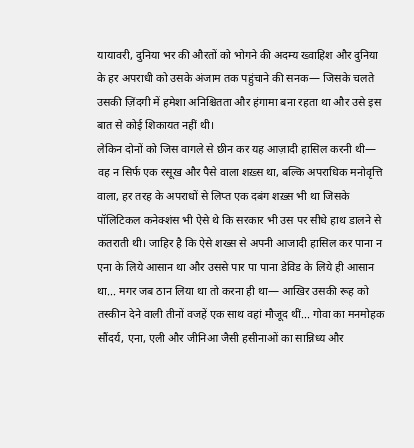यायावरी, दुनिया भर की औरतों को भोगने की अदम्य ख्वाहिश और दुनिया के हर अपराधी को उसके अंजाम तक पहुंचाने की सनक— जिसके चलते उसकी ज़िंदगी में हमेशा अनिश्चितता और हंगामा बना रहता था और उसे इस बात से कोई शिकायत नहीं थी।
लेकिन दोनों को जिस वागले से छीन कर यह आज़ादी हासिल करनी थी— वह न सिर्फ एक रसूख और पैसे वाला शख़्स था, बल्कि अपराधिक मनोवृत्ति वाला, हर तरह के अपराधों से लिप्त एक दबंग शख़्स भी था जिसके पॉलिटिकल कनेक्शंस भी ऐसे थे कि सरकार भी उस पर सीधे हाथ डालने से कतराती थी। जाहिर है कि ऐसे शख्स से अपनी आजादी हासिल कर पाना न एना के लिये आसान था और उससे पार पा पाना डेविड के लिये ही आसान था... मगर जब ठान लिया था तो करना ही था— आखिर उसकी रूह को तस्कीन देने वाली तीनों वजहें एक साथ वहां मौजूद थीं... गोवा का मनमोहक सौंदर्य, एना, एली और जीनिआ जैसी हसीनाओं का सान्निध्य और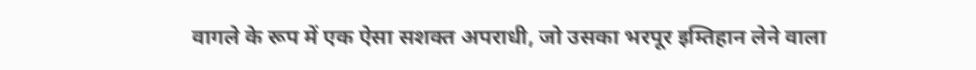वागले के रूप में एक ऐसा सशक्त अपराधी, जो उसका भरपूर इम्तिहान लेने वाला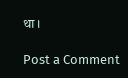था।

Post a Comment